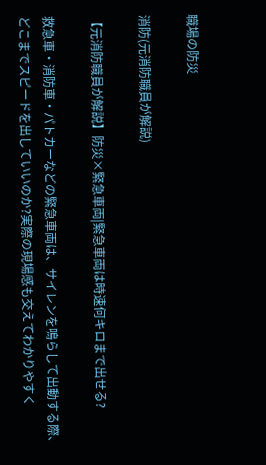職場の防災

消防(元消防職員が解説)

【元消防職員が解説】防災×緊急車両|緊急車両は時速何キロまで出せる?

救急車・消防車・パトカーなどの緊急車両は、サイレンを鳴らして出動する際、どこまでスピードを出していいのか?実際の現場感も交えてわかりやすく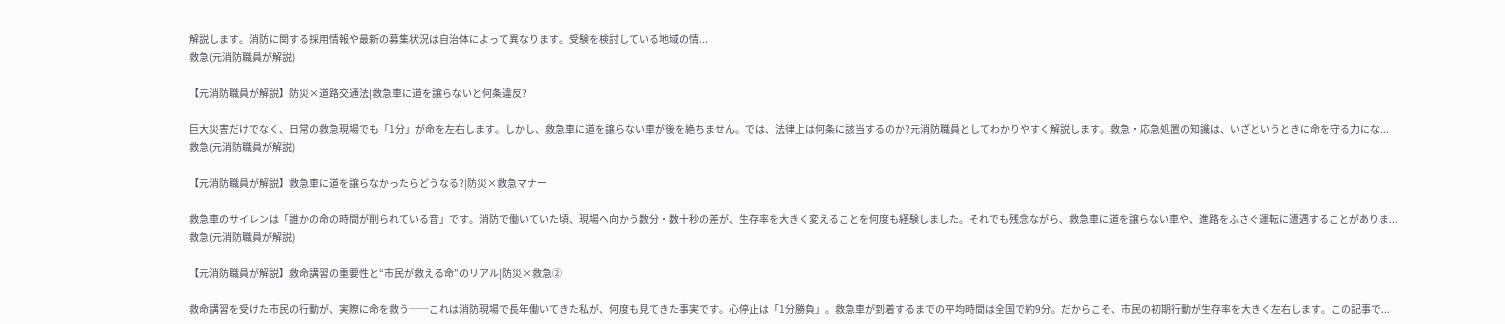解説します。消防に関する採用情報や最新の募集状況は自治体によって異なります。受験を検討している地域の情...
救急(元消防職員が解説)

【元消防職員が解説】防災×道路交通法|救急車に道を譲らないと何条違反?

巨大災害だけでなく、日常の救急現場でも「1分」が命を左右します。しかし、救急車に道を譲らない車が後を絶ちません。では、法律上は何条に該当するのか?元消防職員としてわかりやすく解説します。救急・応急処置の知識は、いざというときに命を守る力にな...
救急(元消防職員が解説)

【元消防職員が解説】救急車に道を譲らなかったらどうなる?|防災×救急マナー

救急車のサイレンは「誰かの命の時間が削られている音」です。消防で働いていた頃、現場へ向かう数分・数十秒の差が、生存率を大きく変えることを何度も経験しました。それでも残念ながら、救急車に道を譲らない車や、進路をふさぐ運転に遭遇することがありま...
救急(元消防職員が解説)

【元消防職員が解説】救命講習の重要性と“市民が救える命”のリアル|防災×救急②

救命講習を受けた市民の行動が、実際に命を救う──これは消防現場で長年働いてきた私が、何度も見てきた事実です。心停止は「1分勝負」。救急車が到着するまでの平均時間は全国で約9分。だからこそ、市民の初期行動が生存率を大きく左右します。この記事で...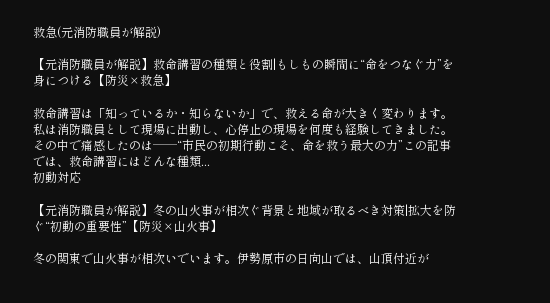救急(元消防職員が解説)

【元消防職員が解説】救命講習の種類と役割|もしもの瞬間に“命をつなぐ力”を身につける【防災×救急】

救命講習は「知っているか・知らないか」で、救える命が大きく変わります。私は消防職員として現場に出動し、心停止の現場を何度も経験してきました。その中で痛感したのは──“市民の初期行動こそ、命を救う最大の力”この記事では、救命講習にはどんな種類...
初動対応

【元消防職員が解説】冬の山火事が相次ぐ背景と地域が取るべき対策|拡大を防ぐ“初動の重要性”【防災×山火事】

冬の関東で山火事が相次いでいます。伊勢原市の日向山では、山頂付近が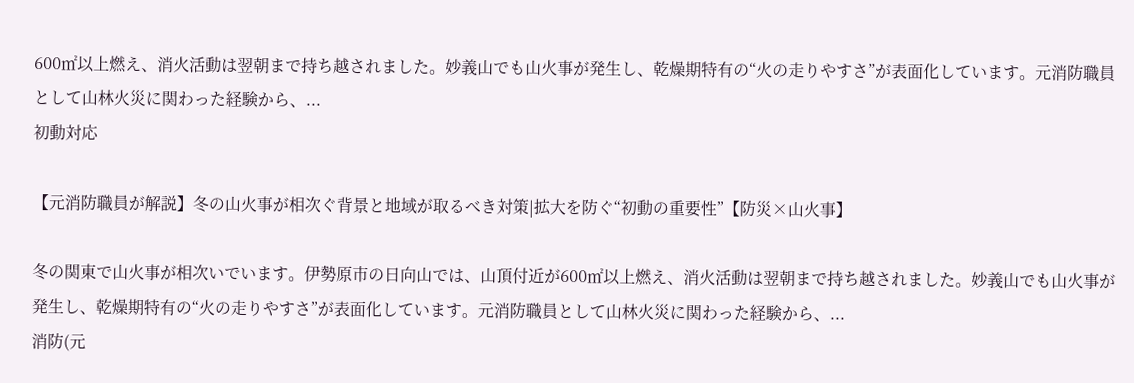600㎡以上燃え、消火活動は翌朝まで持ち越されました。妙義山でも山火事が発生し、乾燥期特有の“火の走りやすさ”が表面化しています。元消防職員として山林火災に関わった経験から、...
初動対応

【元消防職員が解説】冬の山火事が相次ぐ背景と地域が取るべき対策|拡大を防ぐ“初動の重要性”【防災×山火事】

冬の関東で山火事が相次いでいます。伊勢原市の日向山では、山頂付近が600㎡以上燃え、消火活動は翌朝まで持ち越されました。妙義山でも山火事が発生し、乾燥期特有の“火の走りやすさ”が表面化しています。元消防職員として山林火災に関わった経験から、...
消防(元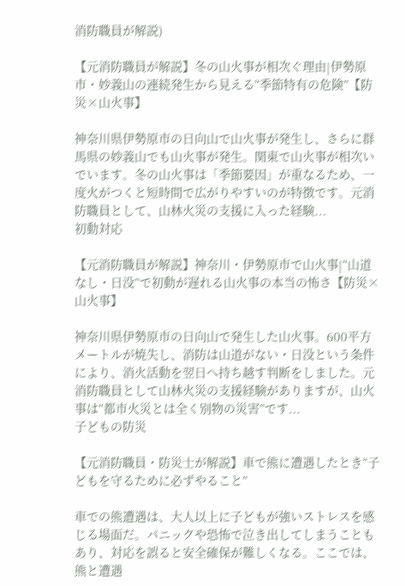消防職員が解説)

【元消防職員が解説】冬の山火事が相次ぐ理由|伊勢原市・妙義山の連続発生から見える“季節特有の危険”【防災×山火事】

神奈川県伊勢原市の日向山で山火事が発生し、さらに群馬県の妙義山でも山火事が発生。関東で山火事が相次いでいます。冬の山火事は「季節要因」が重なるため、一度火がつくと短時間で広がりやすいのが特徴です。元消防職員として、山林火災の支援に入った経験...
初動対応

【元消防職員が解説】神奈川・伊勢原市で山火事|“山道なし・日没”で初動が遅れる山火事の本当の怖さ【防災×山火事】

神奈川県伊勢原市の日向山で発生した山火事。600平方メートルが焼失し、消防は山道がない・日没という条件により、消火活動を翌日へ持ち越す判断をしました。元消防職員として山林火災の支援経験がありますが、山火事は“都市火災とは全く別物の災害”です...
子どもの防災

【元消防職員・防災士が解説】車で熊に遭遇したとき“子どもを守るために必ずやること”

車での熊遭遇は、大人以上に子どもが強いストレスを感じる場面だ。パニックや恐怖で泣き出してしまうこともあり、対応を誤ると安全確保が難しくなる。ここでは、熊と遭遇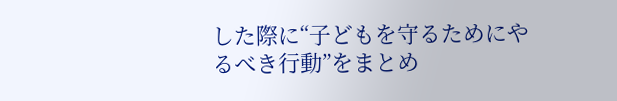した際に“子どもを守るためにやるべき行動”をまとめ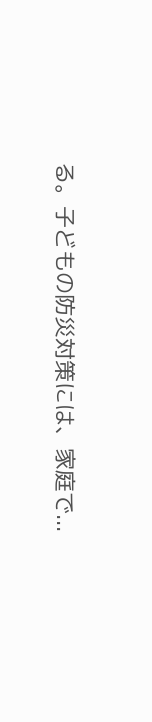る。子どもの防災対策には、家庭で...